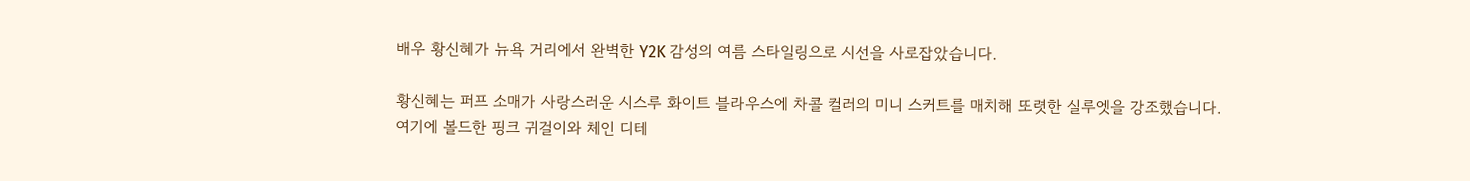배우 황신혜가 뉴욕 거리에서 완벽한 Y2K 감성의 여름 스타일링으로 시선을 사로잡았습니다.

황신혜는 퍼프 소매가 사랑스러운 시스루 화이트 블라우스에 차콜 컬러의 미니 스커트를 매치해 또렷한 실루엣을 강조했습니다.
여기에 볼드한 핑크 귀걸이와 체인 디테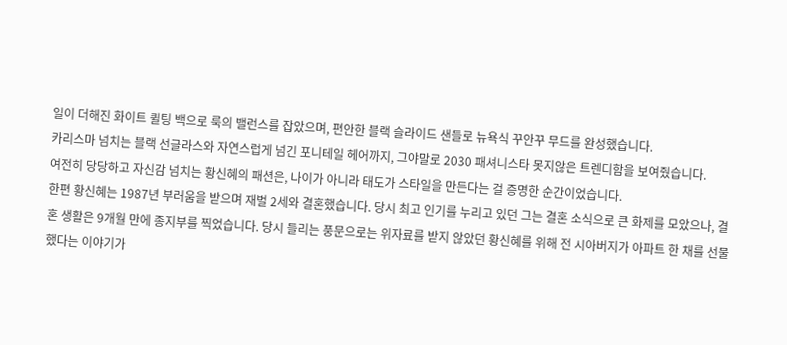일이 더해진 화이트 퀼팅 백으로 룩의 밸런스를 잡았으며, 편안한 블랙 슬라이드 샌들로 뉴욕식 꾸안꾸 무드를 완성했습니다.
카리스마 넘치는 블랙 선글라스와 자연스럽게 넘긴 포니테일 헤어까지, 그야말로 2030 패셔니스타 못지않은 트렌디함을 보여줬습니다.
여전히 당당하고 자신감 넘치는 황신혜의 패션은, 나이가 아니라 태도가 스타일을 만든다는 걸 증명한 순간이었습니다.
한편 황신혜는 1987년 부러움을 받으며 재벌 2세와 결혼했습니다. 당시 최고 인기를 누리고 있던 그는 결혼 소식으로 큰 화제를 모았으나, 결혼 생활은 9개월 만에 종지부를 찍었습니다. 당시 들리는 풍문으로는 위자료를 받지 않았던 황신혜를 위해 전 시아버지가 아파트 한 채를 선물했다는 이야기가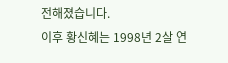전해졌습니다.
이후 황신혜는 1998년 2살 연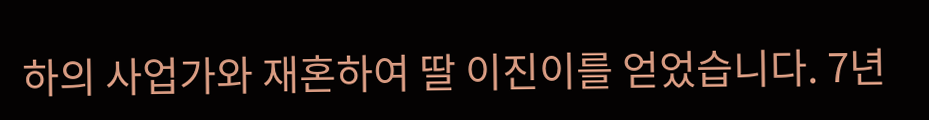하의 사업가와 재혼하여 딸 이진이를 얻었습니다. 7년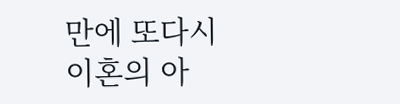만에 또다시 이혼의 아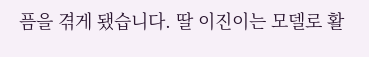픔을 겪게 됐습니다. 딸 이진이는 모델로 활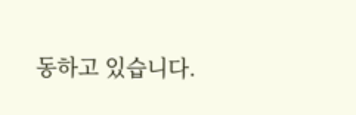동하고 있습니다.